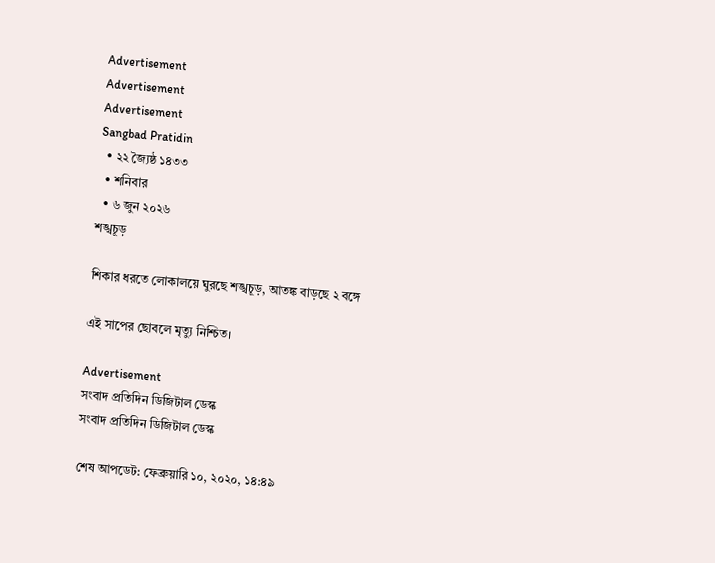Advertisement
Advertisement
Advertisement
Sangbad Pratidin
  • ২২ জ্যৈষ্ঠ ১৪৩৩
  • শনিবার
  • ৬ জুন ২০২৬
শঙ্খচূড়

শিকার ধরতে লোকালয়ে ঘুরছে শঙ্খচূড়, আতঙ্ক বাড়ছে ২ বঙ্গে

এই সাপের ছোবলে মৃত্যু নিশ্চিত।

Advertisement
সংবাদ প্রতিদিন ডিজিটাল ডেস্ক
সংবাদ প্রতিদিন ডিজিটাল ডেস্ক

শেষ আপডেট: ফেব্রুয়ারি ১০, ২০২০, ১৪:৪৯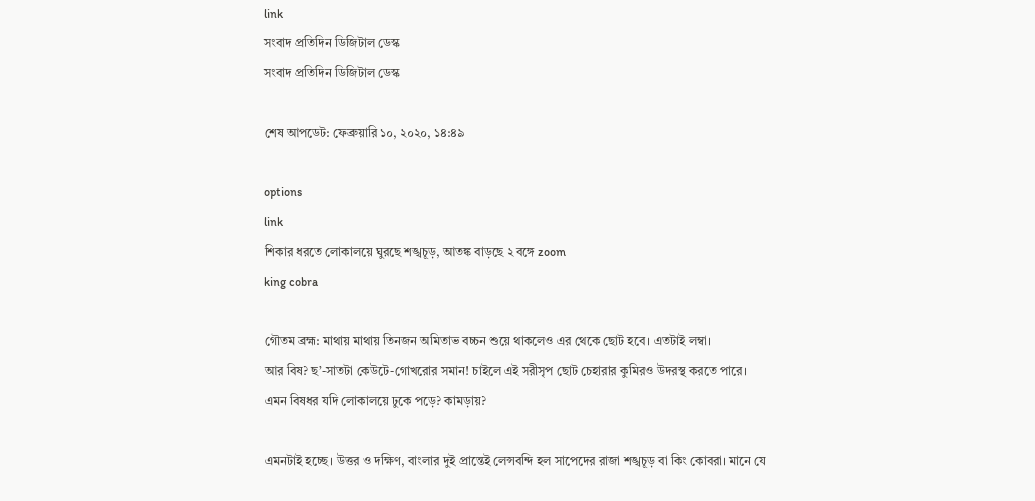link
সংবাদ প্রতিদিন ডিজিটাল ডেস্ক
সংবাদ প্রতিদিন ডিজিটাল ডেস্ক

শেষ আপডেট: ফেব্রুয়ারি ১০, ২০২০, ১৪:৪৯

options
link
শিকার ধরতে লোকালয়ে ঘুরছে শঙ্খচূড়, আতঙ্ক বাড়ছে ২ বঙ্গে zoom
king cobra

গৌতম ব্রহ্ম: মাথায় মাথায় তিনজন অমিতাভ বচ্চন শুয়ে থাকলেও এর থেকে ছোট হবে। এতটাই লম্বা।
আর বিষ? ছ’-সাতটা কেউটে-গোখরোর সমান! চাইলে এই সরীসৃপ ছোট চেহারার কুমিরও উদরস্থ করতে পারে।
এমন বিষধর যদি লোকালয়ে ঢুকে পড়ে? কামড়ায়?

এমনটাই হচ্ছে। উত্তর ও দক্ষিণ, বাংলার দুই প্রান্তেই লেন্সবন্দি হল সাপেদের রাজা শঙ্খচূড় বা কিং কোবরা। মানে যে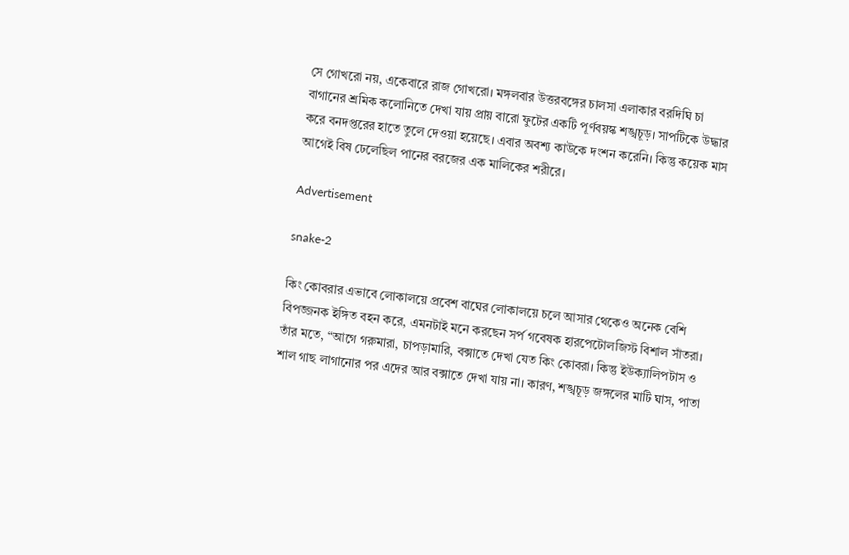সে গোখরো নয়, একেবারে রাজ গোখরো। মঙ্গলবার উত্তরবঙ্গের চালসা এলাকার বরদিঘি চা বাগানের শ্রমিক কলোনিতে দেখা যায় প্রায় বারো ফুটের একটি পূর্ণবয়স্ক শঙ্খচূড়। সাপটিকে উদ্ধার করে বনদপ্তরের হাতে তুলে দেওয়া হয়েছে। এবার অবশ্য কাউকে দংশন করেনি। কিন্তু কয়েক মাস আগেই বিষ ঢেলেছিল পানের বরজের এক মালিকের শরীরে।

Advertisement

snake-2

কিং কোবরার এভাবে লোকালয়ে প্রবেশ বাঘের লোকালয়ে চলে আসার থেকেও অনেক বেশি বিপজ্জনক ইঙ্গিত বহন করে, এমনটাই মনে করছেন সর্প গবেষক হারপেটোলজিস্ট বিশাল সাঁতরা। তাঁর মতে, “আগে গরুমারা, চাপড়ামারি, বক্সাতে দেখা যেত কিং কোবরা। কিন্তু ইউক্যালিপটাস ও শাল গাছ লাগানোর পর এদের আর বক্সাতে দেখা যায় না। কারণ, শঙ্খচূড় জঙ্গলের মাটি ঘাস, পাতা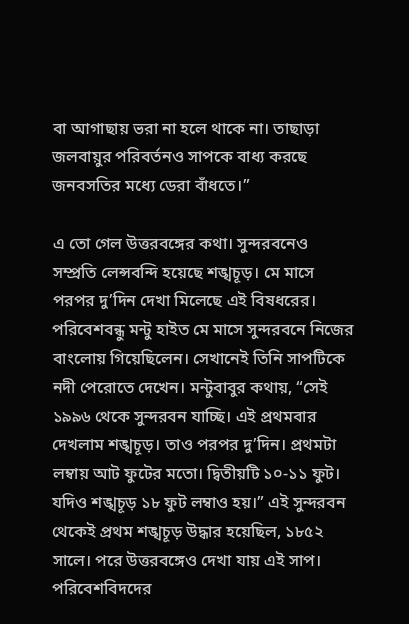বা আগাছায় ভরা না হলে থাকে না। তাছাড়া জলবায়ুর পরিবর্তনও সাপকে বাধ্য করছে জনবসতির মধ্যে ডেরা বাঁধতে।”

এ তো গেল উত্তরবঙ্গের কথা। সুন্দরবনেও সম্প্রতি লেন্সবন্দি হয়েছে শঙ্খচূড়। মে মাসে পরপর দু’দিন দেখা মিলেছে এই বিষধরের। পরিবেশবন্ধু মন্টু হাইত মে মাসে সুন্দরবনে নিজের বাংলোয় গিয়েছিলেন। সেখানেই তিনি সাপটিকে নদী পেরোতে দেখেন। মন্টুবাবুর কথায়, “সেই ১৯৯৬ থেকে সুন্দরবন যাচ্ছি। এই প্রথমবার দেখলাম শঙ্খচূড়। তাও পরপর দু’দিন। প্রথমটা লম্বায় আট ফুটের মতো। দ্বিতীয়টি ১০-১১ ফুট। যদিও শঙ্খচূড় ১৮ ফুট লম্বাও হয়।” এই সুন্দরবন থেকেই প্রথম শঙ্খচূড় উদ্ধার হয়েছিল, ১৮৫২ সালে। পরে উত্তরবঙ্গেও দেখা যায় এই সাপ। পরিবেশবিদদের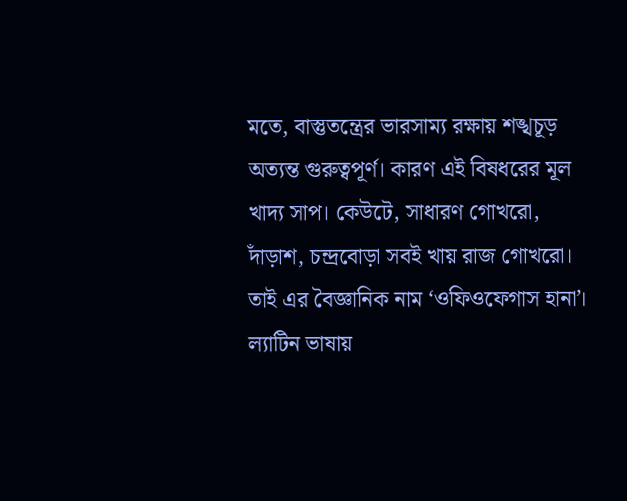মতে, বাস্তুতন্ত্রের ভারসাম্য রক্ষায় শঙ্খচূড় অত্যন্ত গুরুত্বপূর্ণ। কারণ এই বিষধরের মূল খাদ্য সাপ। কেউটে, সাধারণ গোখরো, দাঁড়াশ, চন্দ্রবোড়া সবই খায় রাজ গোখরো। তাই এর বৈজ্ঞানিক নাম ‘ওফিওফেগাস হানা’। ল্যাটিন ভাষায়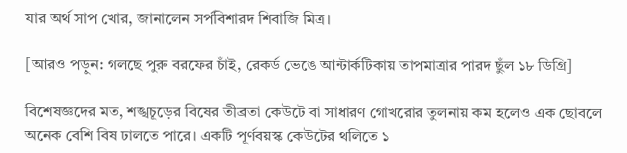যার অর্থ সাপ খোর, জানালেন সর্পবিশারদ শিবাজি মিত্র।

[আরও পড়ুন: গলছে পুরু বরফের চাঁই, রেকর্ড ভেঙে আন্টার্কটিকায় তাপমাত্রার পারদ ছুঁল ১৮ ডিগ্রি]

বিশেষজ্ঞদের মত, শঙ্খচূড়ের বিষের তীব্রতা কেউটে বা সাধারণ গোখরোর তুলনায় কম হলেও এক ছোবলে অনেক বেশি বিষ ঢালতে পারে। একটি পূর্ণবয়স্ক কেউটের থলিতে ১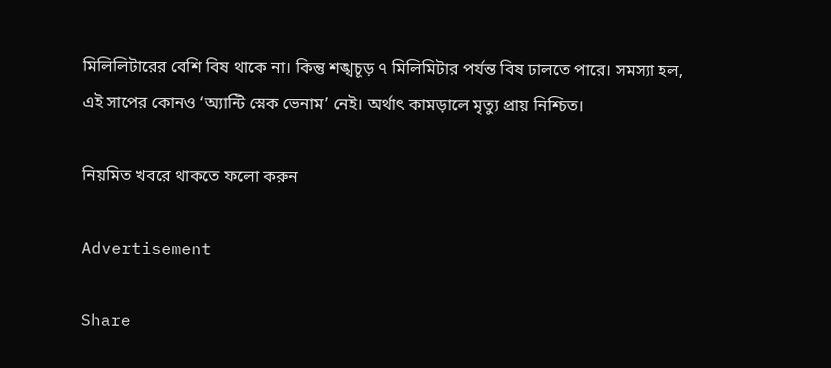মিলিলিটারের বেশি বিষ থাকে না। কিন্তু শঙ্খচূড় ৭ মিলিমিটার পর্যন্ত বিষ ঢালতে পারে। সমস্যা হল, এই সাপের কোনও ‘অ্যান্টি স্নেক ভেনাম’ নেই। অর্থাৎ কামড়ালে মৃত্যু প্রায় নিশ্চিত।

নিয়মিত খবরে থাকতে ফলো করুন

Advertisement

Share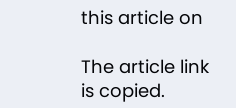this article on

The article link is copied.